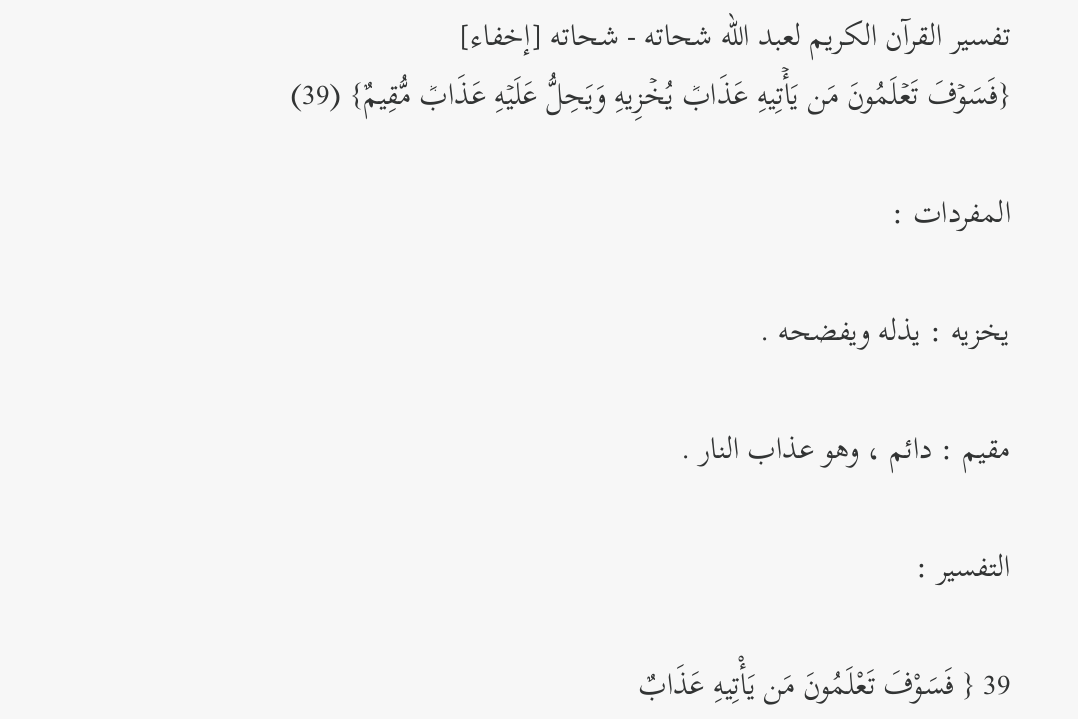تفسير القرآن الكريم لعبد الله شحاته - شحاته [إخفاء]
{فَسَوۡفَ تَعۡلَمُونَ مَن يَأۡتِيهِ عَذَابٞ يُخۡزِيهِ وَيَحِلُّ عَلَيۡهِ عَذَابٞ مُّقِيمٌ} (39)

المفردات :

يخزيه : يذله ويفضحه .

مقيم : دائم ، وهو عذاب النار .

التفسير :

39 { فَسَوْفَ تَعْلَمُونَ مَن يَأْتِيهِ عَذَابٌ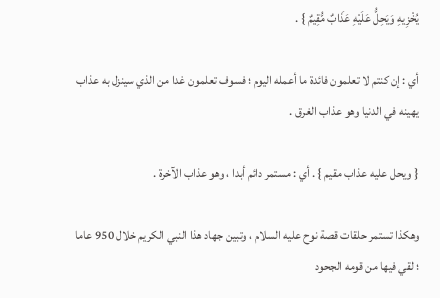يُخْزِيهِ وَيَحِلُّ عَلَيْهِ عَذَابٌ مُّقِيمٌ } .

أي : إن كنتم لا تعلمون فائدة ما أعمله اليوم ؛ فسوف تعلمون غدا من الذي سينزل به عذاب يهينه في الدنيا وهو عذاب الغرق .

{ ويحل عليه عذاب مقيم } . أي : مستمر دائم أبدا ، وهو عذاب الآخرة .

وهكذا تستمر حلقات قصة نوح عليه السلام ، وتبين جهاد هذا النبي الكريم خلال 950 عاما ؛ لقي فيها من قومه الجحود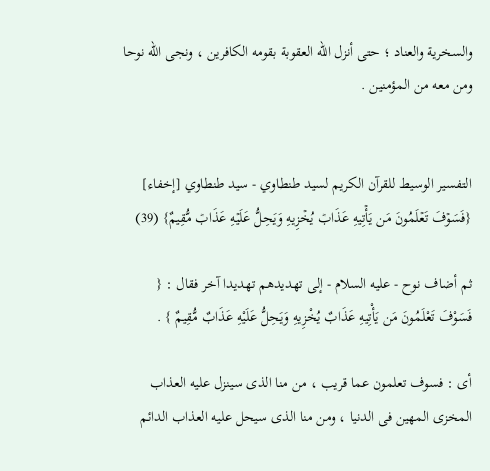والسخرية والعناد ؛ حتى أنزل الله العقوبة بقومه الكافرين ، ونجى الله نوحا ومن معه من المؤمنين .


التفسير الوسيط للقرآن الكريم لسيد طنطاوي - سيد طنطاوي [إخفاء]
{فَسَوۡفَ تَعۡلَمُونَ مَن يَأۡتِيهِ عَذَابٞ يُخۡزِيهِ وَيَحِلُّ عَلَيۡهِ عَذَابٞ مُّقِيمٌ} (39)

ثم أضاف نوح - عليه السلام - إلى تهديدهم تهديدا آخر فقال : { فَسَوْفَ تَعْلَمُونَ مَن يَأْتِيهِ عَذَابٌ يُخْزِيهِ وَيَحِلُّ عَلَيْهِ عَذَابٌ مُّقِيمٌ } .

أى : فسوف تعلمون عما قريب ، من منا الذى سينزل عليه العذاب المخزى المهين فى الدنيا ، ومن منا الذى سيحل عليه العذاب الدائم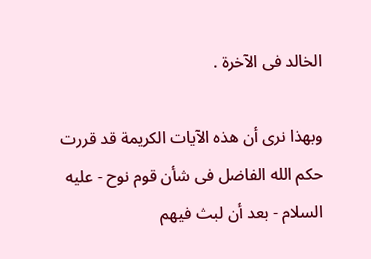الخالد فى الآخرة .

وبهذا نرى أن هذه الآيات الكريمة قد قررت حكم الله الفاضل فى شأن قوم نوح - عليه السلام - بعد أن لبث فيهم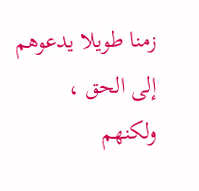زمنا طويلا يدعوهم إلى الحق ، ولكنهم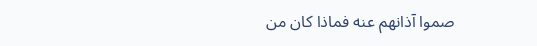صموا آذانهم عنه فماذا كان من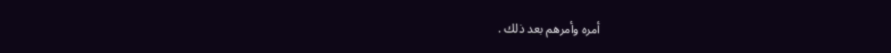أمره وأمرهم بعد ذلك .